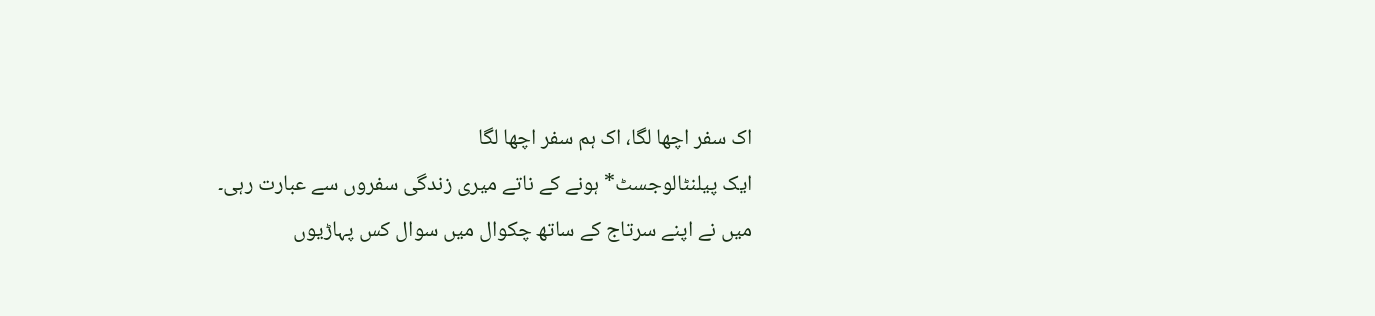اک سفر اچھا لگا، اک ہم سفر اچھا لگا
ایک پیلنٹالوجسٹ* ہونے کے ناتے میری زندگی سفروں سے عبارت رہی۔ میں نے اپنے سرتاج کے ساتھ چکوال میں سوال کس پہاڑیوں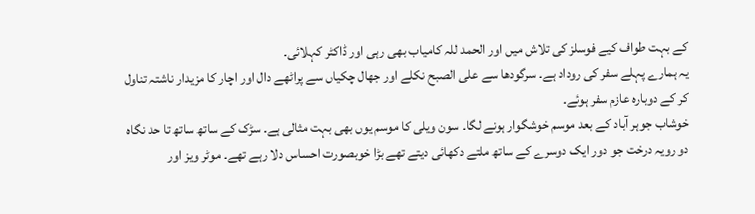کے بہت طواف کیے فوسلز کی تلاش میں اور الحمد للہ کامیاب بھی رہی اور ڈاکٹر کہلائی۔
یہ ہمارے پہلے سفر کی روداد ہے۔ سرگودھا سے علی الصبح نکلے اور جھال چکیاں سے پراٹھے دال اور اچار کا مزیدار ناشتہ تناول کر کے دوبارہ عازم سفر ہوئے۔
خوشاب جوہر آباد کے بعد موسم خوشگوار ہونے لگا۔ سون ویلی کا موسم یوں بھی بہت مثالی ہے۔ سڑک کے ساتھ ساتھ تا حد نگاہ دو رویہ درخت جو دور ایک دوسرے کے ساتھ ملتے دکھائی دیتے تھے بڑا خوبصورت احساس دلا رہے تھے۔ موٹر ویز اور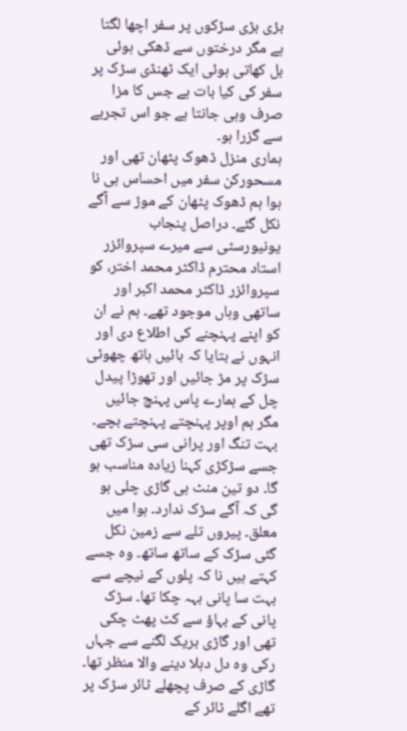بڑی بڑی سڑکوں پر سفر اچھا لگتا ہے مگر درختوں سے ڈھکی ہوئی بل کھاتی ہوئی ایک ٹھنڈی سڑک پر سفر کی کیا بات ہے جس کا مزا صرف وہی جانتا ہے جو اس تجربے سے گزرا ہو۔
ہماری منزل ڈھوک پٹھان تھی اور مسحورکن سفر میں احساس ہی نا ہوا ہم ڈھوک پٹھان کے موڑ سے آگے نکل گئے۔ دراصل پنجاب یونیورسٹی سے میرے سپروائزر استاد محترم ڈاکٹر محمد اختر، کو سپروائزر ڈاکٹر محمد اکبر اور ساتھی وہاں موجود تھے۔ ہم نے ان کو اپنے پہنچنے کی اطلاع دی اور انہوں نے بتایا کہ بائیں ہاتھ چھوٹی سڑک پر مڑ جائیں اور تھوڑا پیدل چل کے ہمارے پاس پہنچ جائیں مگر ہم اوپر پہنچتے پہنچتے بچے۔
بہت تنگ اور پرانی سی سڑک تھی جسے سڑکڑی کہنا زیادہ مناسب ہو گا۔ دو تین منٹ ہی گاڑی چلی ہو گی کہ آگے سڑک ندارد۔ ہوا میں معلق۔ پیروں تلے سے زمین نکل گئی سڑک کے ساتھ ساتھ۔ وہ جسے کہتے ہیں نا کہ پلوں کے نیچے سے بہت سا پانی بہہ چکا تھا۔ سڑک پانی کے بہاؤ سے کٹ پھٹ چکی تھی اور گاڑی بریک لگنے سے جہاں رکی وہ دل دہلا دینے والا منظر تھا۔ گاڑی کے صرف پچھلے ٹائر سڑک پر تھے اگلے ٹائر کے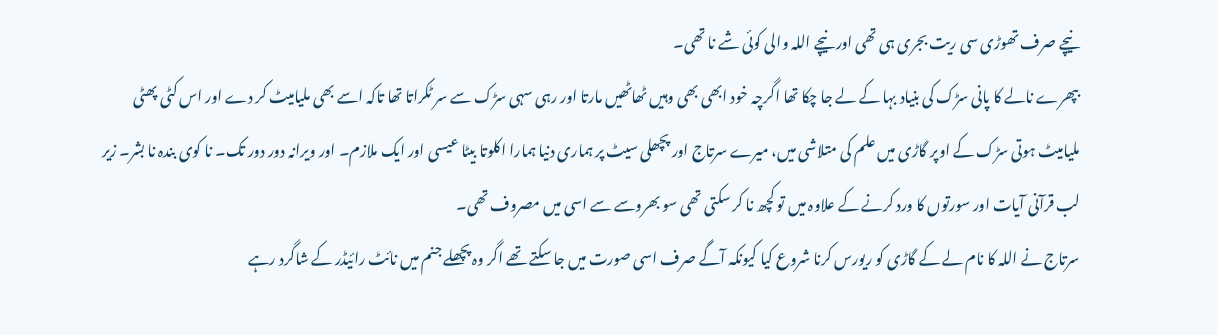نیچے صرف تھوڑی سی ریت بجری ہی تھی اور نیچے اللہ والی کوئی شے نا تھی۔
بپھرے نالے کا پانی سڑک کی بنیاد بہا کے لے جا چکا تھا اگرچہ خود ابھی بھی وہیں ٹھاٹھیں مارتا اور رہی سہی سڑک سے سر ٹکراتا تھا تاکہ اسے بھی ملیامیٹ کر دے اور اس کٹی پھٹی ملیامیٹ ہوتی سڑک کے اوپر گاڑی میں علم کی متلاشی میں، میرے سرتاج اور پچھلی سیٹ پر ہماری دنیا ہمارا اکلوتا بیٹا عیسی اور ایک ملازم۔ اور ویرانہ دور دور تک۔ نا کوی بندہ نا بشر۔ زیر لب قرآنی آیات اور سورتوں کا ورد کرنے کے علاوہ میں تو کچھ نا کر سکتی تھی سو بھروسے سے اسی میں مصروف تھی۔
سرتاج نے اللہ کا نام لے کے گاڑی کو ریورس کرنا شروع کیا کیونکہ آگے صرف اسی صورت میں جا سکتے تھے اگر وہ پچھلے جنم میں نائٹ رائیڈر کے شاگرد رہے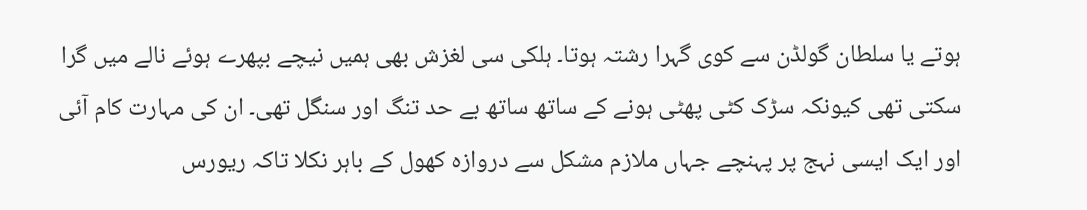ہوتے یا سلطان گولڈن سے کوی گہرا رشتہ ہوتا۔ ہلکی سی لغزش بھی ہمیں نیچے بپھرے ہوئے نالے میں گرا سکتی تھی کیونکہ سڑک کٹی پھٹی ہونے کے ساتھ ساتھ بے حد تنگ اور سنگل تھی۔ ان کی مہارت کام آئی اور ایک ایسی نہج پر پہنچے جہاں ملازم مشکل سے دروازہ کھول کے باہر نکلا تاکہ ریورس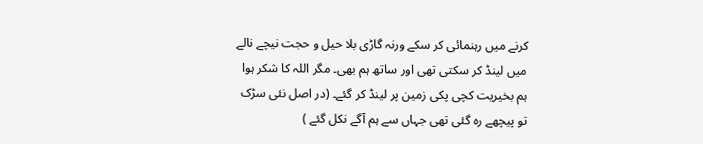کرنے میں رہنمائی کر سکے ورنہ گاڑی بلا حیل و حجت نیچے نالے میں لینڈ کر سکتی تھی اور ساتھ ہم بھی۔ مگر اللہ کا شکر ہوا ہم بخیریت کچی پکی زمین پر لینڈ کر گئے۔ (در اصل نئی سڑک تو پیچھے رہ گئی تھی جہاں سے ہم آگے نکل گئے )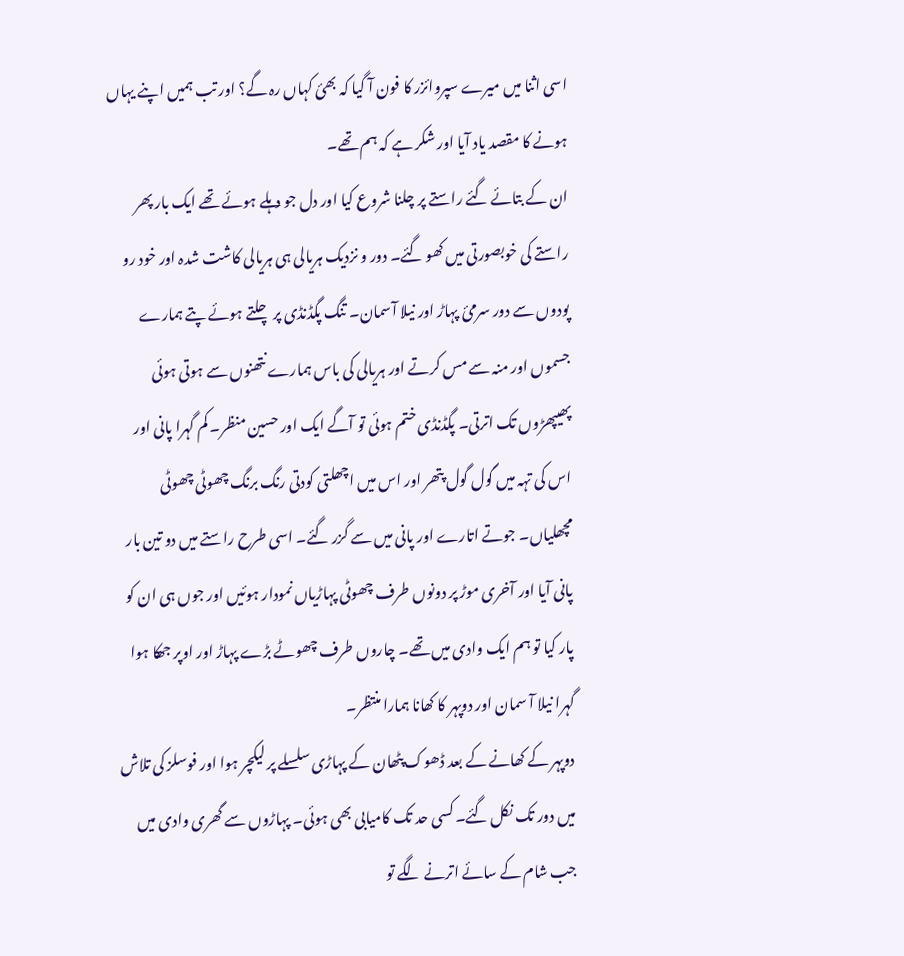اسی اثنا میں میرے سپروائزر کا فون آ گیا کہ بھیٔ کہاں رہ گے؟ اور تب ہمیں اپنے یہاں ہونے کا مقصد یاد آیا اور شکر ہے کہ ہم تھے۔
ان کے بتائے گئے راستے پر چلنا شروع کیا اور دل جو دہلے ہوئے تھے ایک بار پھر راستے کی خوبصورتی میں کھو گئے۔ دور و نزدیک ہریالی ہی ہریالی کاشت شدہ اور خود رو پودوں سے دور سرمیٔ پہاڑ اور نیلا آسمان۔ تنگ پگڈنڈی پر چلتے ہوئے پتے ہمارے جسموں اور منہ سے مس کرتے اور ہریالی کی باس ہمارے نتھنوں سے ہوتی ہوئی پھیپھڑوں تک اترتی۔ پگڈنڈی ختم ہوئی تو آگے ایک اور حسین منظر۔ کم گہرا پانی اور اس کی تہہ میں گول گول پتھر اور اس میں اچھلتی کودتی رنگ برنگ چھوٹی چھوٹی مچھلیاں۔ جوتے اتارے اور پانی میں سے گزر گئے۔ اسی طرح راستے میں دو تین بار پانی آیا اور آخری موڑ پر دونوں طرف چھوٹی پہاڑیاں نمودار ہوئیں اور جوں ہی ان کو پار کیا تو ہم ایک وادی میں تھے۔ چاروں طرف چھوٹے بڑے پہاڑ اور اوپر جھکا ہوا گہرا نیلا آ سمان اور دوپہر کا کھانا ہمارا منتظر۔
دوپہر کے کھانے کے بعد ڈھوک پٹھان کے پہاڑی سلسلے پر لیکچر ہوا اور فوسلز کی تلاش میں دور تک نکل گئے۔ کسی حد تک کامیابی بھی ہوئی۔ پہاڑوں سے گھری وادی میں جب شام کے سائے اترنے لگے تو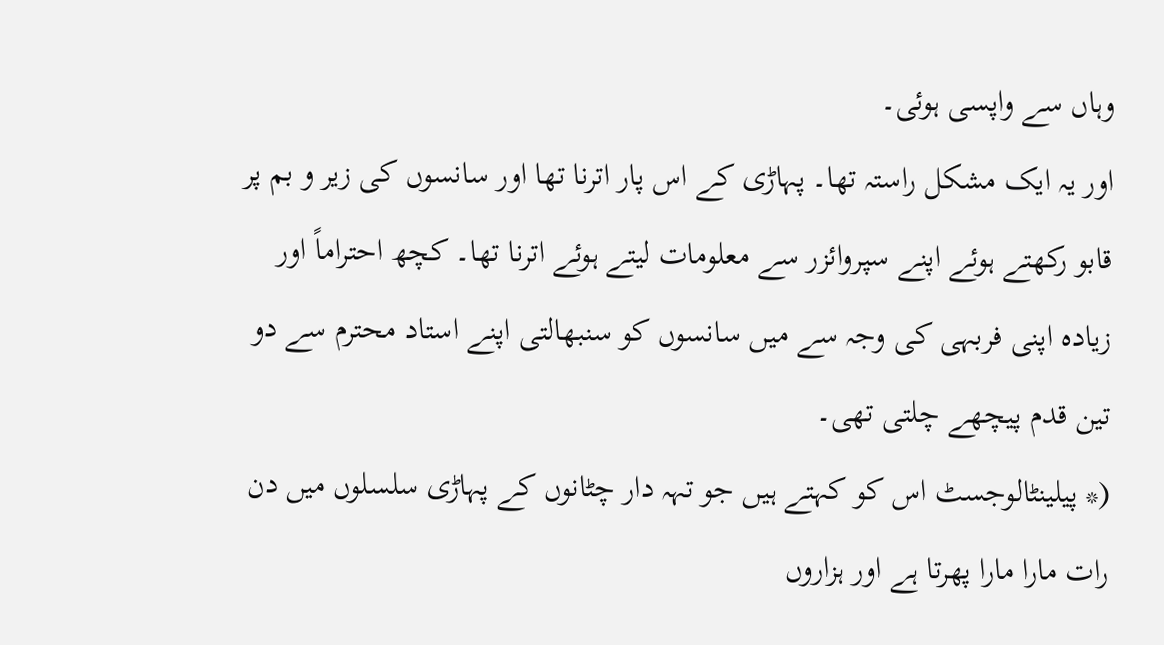وہاں سے واپسی ہوئی۔
اور یہ ایک مشکل راستہ تھا۔ پہاڑی کے اس پار اترنا تھا اور سانسوں کی زیر و بم پر قابو رکھتے ہوئے اپنے سپروائزر سے معلومات لیتے ہوئے اترنا تھا۔ کچھ احتراماً اور زیادہ اپنی فربہی کی وجہ سے میں سانسوں کو سنبھالتی اپنے استاد محترم سے دو تین قدم پیچھے چلتی تھی۔
(* پیلینٹالوجسٹ اس کو کہتے ہیں جو تہہ دار چٹانوں کے پہاڑی سلسلوں میں دن رات مارا مارا پھرتا ہے اور ہزاروں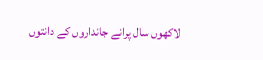لاکھوں سال پرانے جانداروں کے دانتوں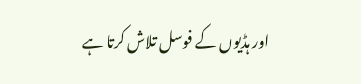اور ہڈیوں کے فوسل تلاش کرتا ہے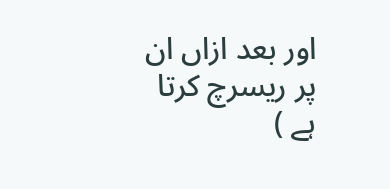اور بعد ازاں ان پر ریسرچ کرتا ہے )